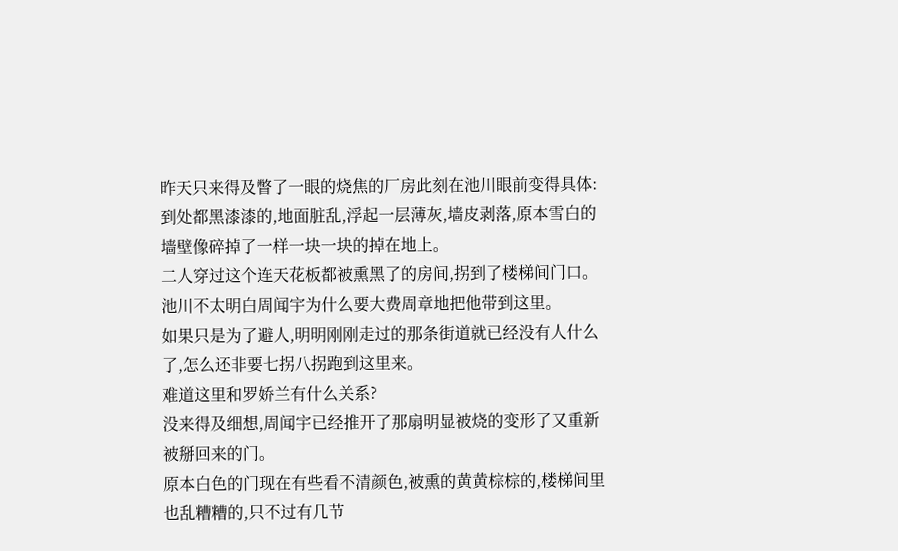昨天只来得及瞥了一眼的烧焦的厂房此刻在池川眼前变得具体:
到处都黑漆漆的,地面脏乱,浮起一层薄灰,墙皮剥落,原本雪白的墙壁像碎掉了一样一块一块的掉在地上。
二人穿过这个连天花板都被熏黑了的房间,拐到了楼梯间门口。
池川不太明白周闻宇为什么要大费周章地把他带到这里。
如果只是为了避人,明明刚刚走过的那条街道就已经没有人什么了,怎么还非要七拐八拐跑到这里来。
难道这里和罗娇兰有什么关系?
没来得及细想,周闻宇已经推开了那扇明显被烧的变形了又重新被掰回来的门。
原本白色的门现在有些看不清颜色,被熏的黄黄棕棕的,楼梯间里也乱糟糟的,只不过有几节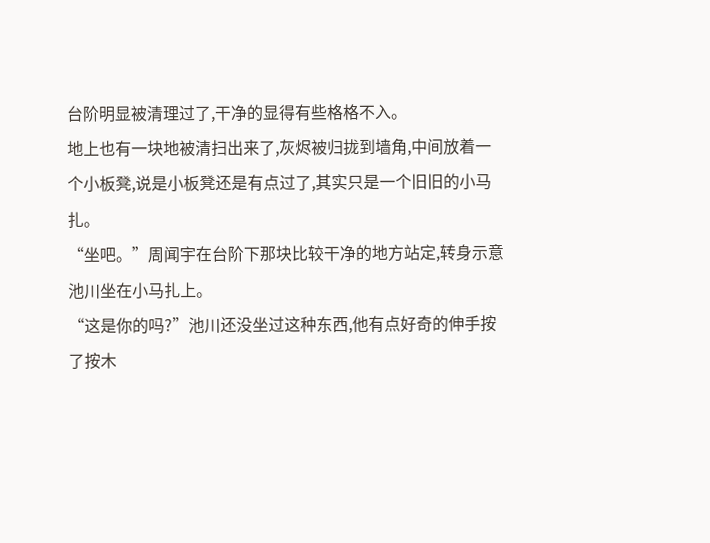台阶明显被清理过了,干净的显得有些格格不入。
地上也有一块地被清扫出来了,灰烬被归拢到墙角,中间放着一个小板凳,说是小板凳还是有点过了,其实只是一个旧旧的小马扎。
“坐吧。”周闻宇在台阶下那块比较干净的地方站定,转身示意池川坐在小马扎上。
“这是你的吗?”池川还没坐过这种东西,他有点好奇的伸手按了按木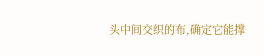头中间交织的布,确定它能撑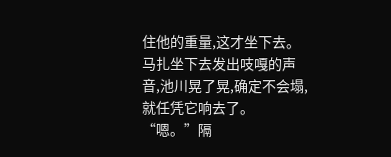住他的重量,这才坐下去。
马扎坐下去发出吱嘎的声音,池川晃了晃,确定不会塌,就任凭它响去了。
“嗯。”隔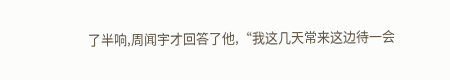了半响,周闻宇才回答了他,“我这几天常来这边待一会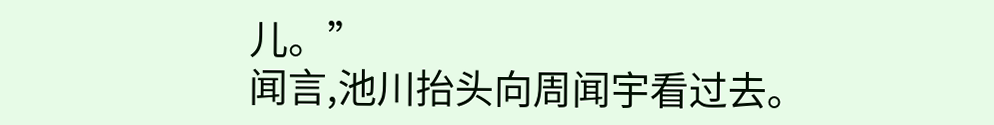儿。”
闻言,池川抬头向周闻宇看过去。